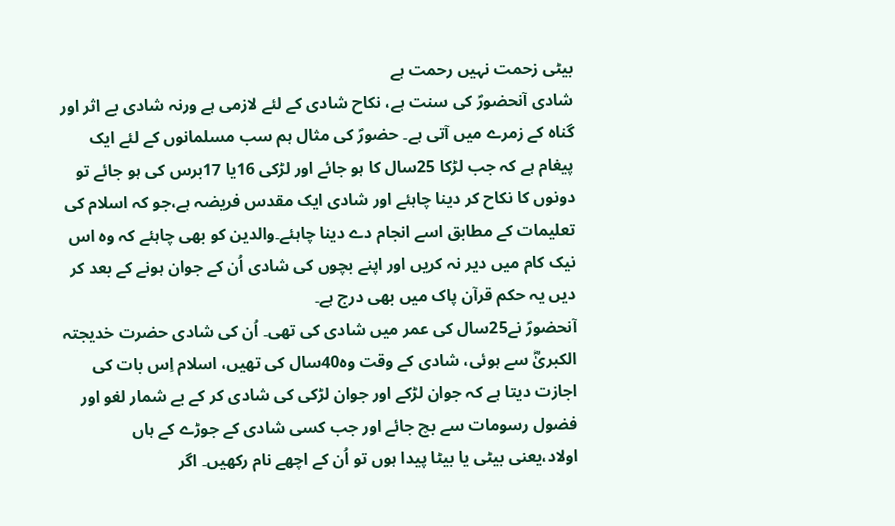بیٹی زحمت نہیں رحمت ہے
شادی آنحضورؐ کی سنت ہے، نکاح شادی کے لئے لازمی ہے ورنہ شادی بے اثر اور گناہ کے زمرے میں آتی ہے۔ حضورؐ کی مثال ہم سب مسلمانوں کے لئے ایک پیغام ہے کہ جب لڑکا 25سال کا ہو جائے اور لڑکی 16یا 17برس کی ہو جائے تو دونوں کا نکاح کر دینا چاہئے اور شادی ایک مقدس فریضہ ہے،جو کہ اسلام کی تعلیمات کے مطابق اسے انجام دے دینا چاہئے۔والدین کو بھی چاہئے کہ وہ اس نیک کام میں دیر نہ کریں اور اپنے بچوں کی شادی اُن کے جوان ہونے کے بعد کر دیں یہ حکم قرآن پاک میں بھی درج ہے۔
آنحضورؐ نے25سال کی عمر میں شادی کی تھی۔ اُن کی شادی حضرت خدیجتہ الکبریٰؓ سے ہوئی، شادی کے وقت وہ40سال کی تھیں، اسلام اِس بات کی اجازت دیتا ہے کہ جوان لڑکے اور جوان لڑکی کی شادی کر کے بے شمار لغو اور فضول رسومات سے بچ جائے اور جب کسی شادی کے جوڑے کے ہاں اولاد،یعنی بیٹی یا بیٹا پیدا ہوں تو اُن کے اچھے نام رکھیں۔ اگر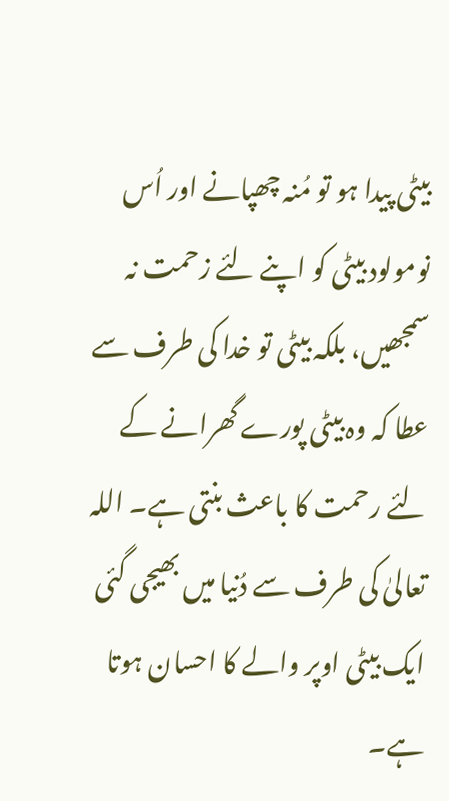بیٹی پیدا ہو تو مُنہ چھپانے اور اُس نومولود بیٹی کو اپنے لئے زحمت نہ سمجھیں، بلکہ بیٹی تو خدا کی طرف سے عطا کہ وہ بیٹی پورے گھرانے کے لئے رحمت کا باعث بنتی ہے۔ اللہ تعالیٰ کی طرف سے دُنیا میں بھیجی گئی ایک بیٹی اوپر والے کا احسان ہوتا ہے۔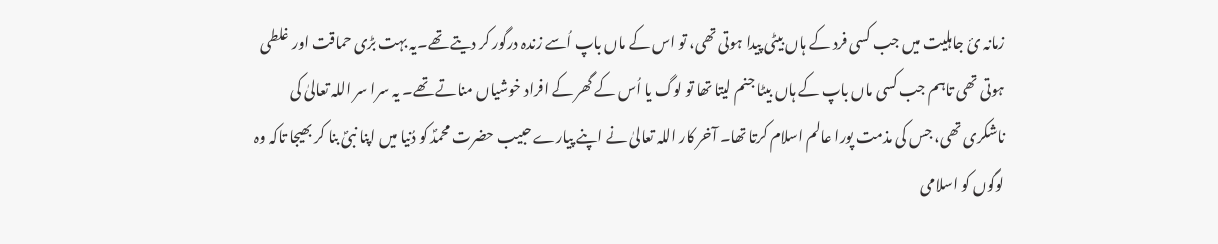زمانہ ئ جاہلیت میں جب کسی فرد کے ہاں بیٹی پیدا ہوتی تھی، تو اس کے ماں باپ اُسے زندہ درگور کر دیتے تھے۔یہ بہت بڑی حماقت اور غلطی ہوتی تھی تاہم جب کسی ماں باپ کے ہاں بیٹا جنم لیتا تھا تو لوگ یا اُس کے گھر کے افراد خوشیاں مناتے تھے۔ یہ سرا سر اللہ تعالیٰ کی ناشکری تھی، جس کی مذمت پورا عالم اسلام کرتا تھا۔ آخر کار اللہ تعالیٰ نے اپنے پیارے حبیب حضرت محمدؐ کو دُنیا میں اپنا نبیؐ بنا کر بھیجا تاکہ وہ لوگوں کو اسلامی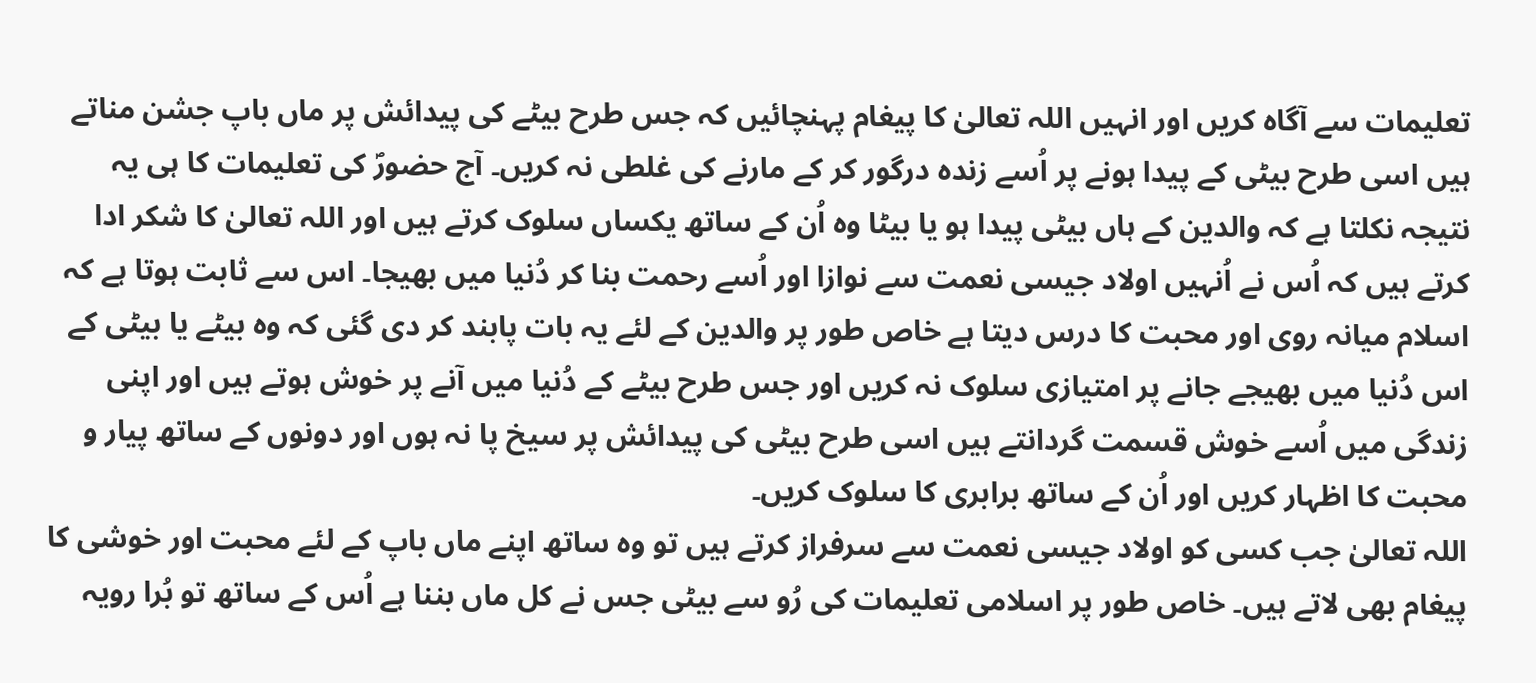تعلیمات سے آگاہ کریں اور انہیں اللہ تعالیٰ کا پیغام پہنچائیں کہ جس طرح بیٹے کی پیدائش پر ماں باپ جشن مناتے ہیں اسی طرح بیٹی کے پیدا ہونے پر اُسے زندہ درگور کر کے مارنے کی غلطی نہ کریں۔ آج حضورؐ کی تعلیمات کا ہی یہ نتیجہ نکلتا ہے کہ والدین کے ہاں بیٹی پیدا ہو یا بیٹا وہ اُن کے ساتھ یکساں سلوک کرتے ہیں اور اللہ تعالیٰ کا شکر ادا کرتے ہیں کہ اُس نے اُنہیں اولاد جیسی نعمت سے نوازا اور اُسے رحمت بنا کر دُنیا میں بھیجا۔ اس سے ثابت ہوتا ہے کہ اسلام میانہ روی اور محبت کا درس دیتا ہے خاص طور پر والدین کے لئے یہ بات پابند کر دی گئی کہ وہ بیٹے یا بیٹی کے اس دُنیا میں بھیجے جانے پر امتیازی سلوک نہ کریں اور جس طرح بیٹے کے دُنیا میں آنے پر خوش ہوتے ہیں اور اپنی زندگی میں اُسے خوش قسمت گردانتے ہیں اسی طرح بیٹی کی پیدائش پر سیخ پا نہ ہوں اور دونوں کے ساتھ پیار و محبت کا اظہار کریں اور اُن کے ساتھ برابری کا سلوک کریں۔
اللہ تعالیٰ جب کسی کو اولاد جیسی نعمت سے سرفراز کرتے ہیں تو وہ ساتھ اپنے ماں باپ کے لئے محبت اور خوشی کا پیغام بھی لاتے ہیں۔ خاص طور پر اسلامی تعلیمات کی رُو سے بیٹی جس نے کل ماں بننا ہے اُس کے ساتھ تو بُرا رویہ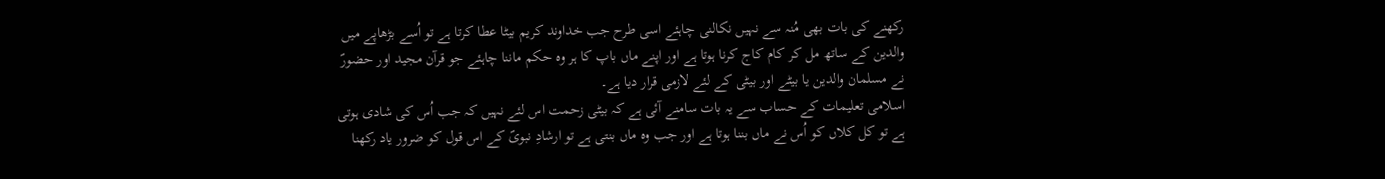رکھنے کی بات بھی مُنہ سے نہیں نکالنی چاہئے اسی طرح جب خداوند کریم بیٹا عطا کرتا ہے تو اُسے بڑھاپے میں والدین کے ساتھ مل کر کام کاج کرنا ہوتا ہے اور اپنے ماں باپ کا ہر وہ حکم ماننا چاہئے جو قرآن مجید اور حضورؐ نے مسلمان والدین یا بیٹے اور بیٹی کے لئے لازمی قرار دیا ہے۔
اسلامی تعلیمات کے حساب سے یہ بات سامنے آئی ہے کہ بیٹی زحمت اس لئے نہیں کہ جب اُس کی شادی ہوتی ہے تو کل کلاں کو اُس نے ماں بننا ہوتا ہے اور جب وہ ماں بنتی ہے تو ارشادِ نبویؐ کے اس قول کو ضرور یاد رکھنا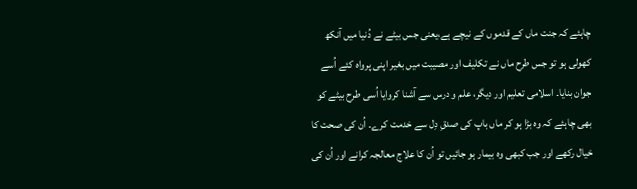چاہئے کہ جنت ماں کے قدموں کے نیچے ہے،یعنی جس بیٹے نے دُنیا میں آنکھ کھولی ہو تو جس طرح ماں نے تکلیف اور مصیبت میں بغیر اپنی پرواہ کئے اُسے جوان بنایا۔ اسلامی تعلیم اور دیگر، علم و درس سے آشنا کروایا اُسی طرح بیٹے کو بھی چاہئے کہ وہ بڑا ہو کر ماں باپ کی صدقِ دِل سے خدمت کرے۔ اُن کی صحت کا خیال رکھے اور جب کبھی وہ بیمار ہو جائیں تو اُن کا علاج معالجہ کرانے اور اُن کی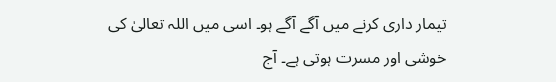تیمار داری کرنے میں آگے آگے ہو۔ اسی میں اللہ تعالیٰ کی خوشی اور مسرت ہوتی ہے۔ آج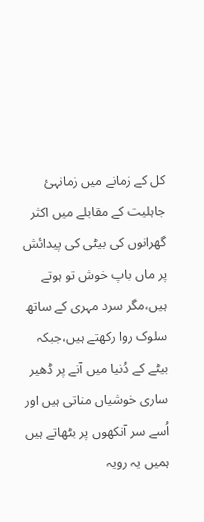کل کے زمانے میں زمانہئ جاہلیت کے مقابلے میں اکثر گھرانوں کی بیٹی کی پیدائش پر ماں باپ خوش تو ہوتے ہیں،مگر سرد مہری کے ساتھ سلوک روا رکھتے ہیں،جبکہ بیٹے کے دُنیا میں آنے پر ڈھیر ساری خوشیاں مناتی ہیں اور اُسے سر آنکھوں پر بٹھاتے ہیں ہمیں یہ رویہ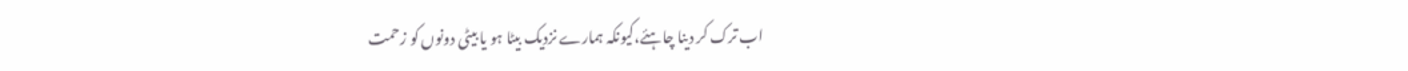اب ترک کر دینا چاہئے،کیونکہ ہمارے نزدیک بیٹا ہو یا بیٹی دونوں کو زحمت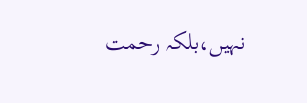نہیں،بلکہ رحمت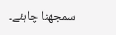سمجھنا چاہئے۔